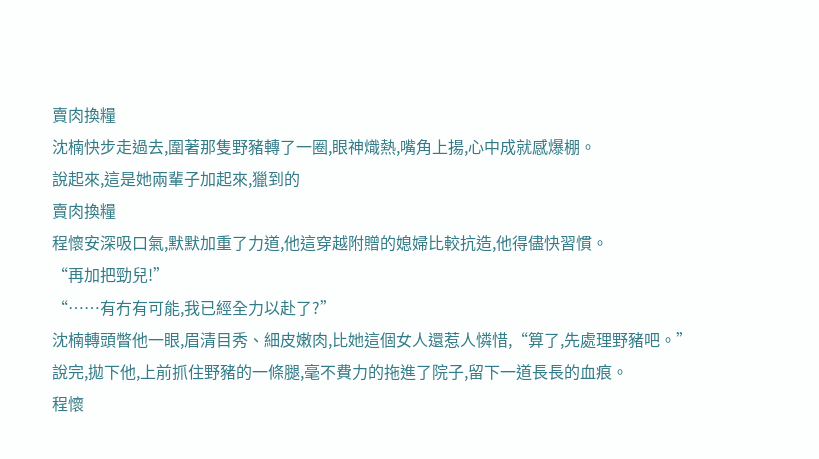賣肉換糧
沈楠快步走過去,圍著那隻野豬轉了一圈,眼神熾熱,嘴角上揚,心中成就感爆棚。
說起來,這是她兩輩子加起來,獵到的
賣肉換糧
程懷安深吸口氣,默默加重了力道,他這穿越附贈的媳婦比較抗造,他得儘快習慣。
“再加把勁兒!”
“……有冇有可能,我已經全力以赴了?”
沈楠轉頭瞥他一眼,眉清目秀、細皮嫩肉,比她這個女人還惹人憐惜,“算了,先處理野豬吧。”
說完,拋下他,上前抓住野豬的一條腿,毫不費力的拖進了院子,留下一道長長的血痕。
程懷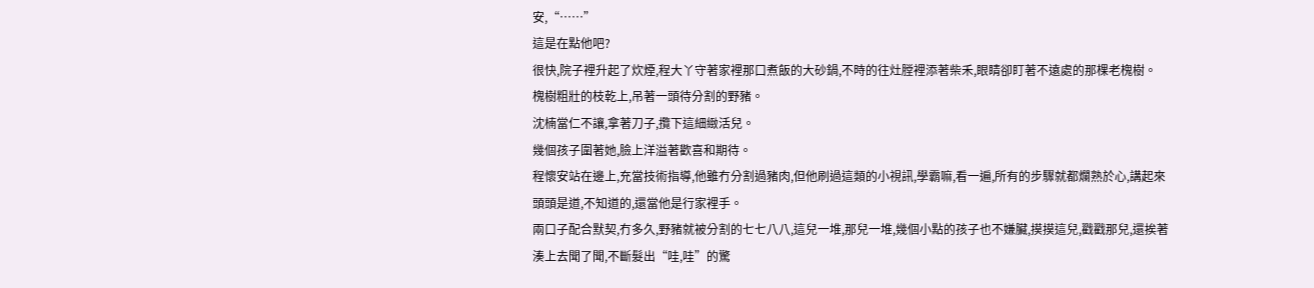安,“……”
這是在點他吧?
很快,院子裡升起了炊煙,程大丫守著家裡那口煮飯的大砂鍋,不時的往灶膛裡添著柴禾,眼睛卻盯著不遠處的那棵老槐樹。
槐樹粗壯的枝乾上,吊著一頭待分割的野豬。
沈楠當仁不讓,拿著刀子,攬下這細緻活兒。
幾個孩子圍著她,臉上洋溢著歡喜和期待。
程懷安站在邊上,充當技術指導,他雖冇分割過豬肉,但他刷過這類的小視訊,學霸嘛,看一遍,所有的步驟就都爛熟於心,講起來頭頭是道,不知道的,還當他是行家裡手。
兩口子配合默契,冇多久,野豬就被分割的七七八八,這兒一堆,那兒一堆,幾個小點的孩子也不嫌臟,摸摸這兒,戳戳那兒,還挨著湊上去聞了聞,不斷髮出“哇,哇”的驚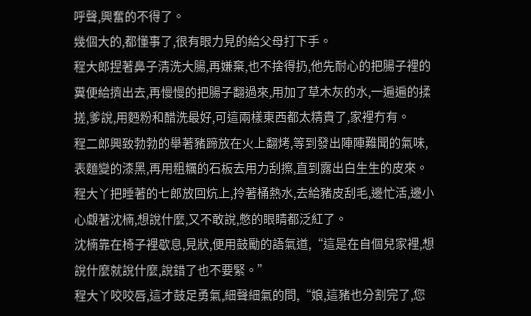呼聲,興奮的不得了。
幾個大的,都懂事了,很有眼力見的給父母打下手。
程大郎捏著鼻子清洗大腸,再嫌棄,也不捨得扔,他先耐心的把腸子裡的糞便給擠出去,再慢慢的把腸子翻過來,用加了草木灰的水,一遍遍的揉搓,爹說,用麪粉和醋洗最好,可這兩樣東西都太精貴了,家裡冇有。
程二郎興致勃勃的舉著豬蹄放在火上翻烤,等到發出陣陣難聞的氣味,表麵變的漆黑,再用粗糲的石板去用力刮擦,直到露出白生生的皮來。
程大丫把睡著的七郎放回炕上,拎著桶熱水,去給豬皮刮毛,邊忙活,邊小心覷著沈楠,想說什麼,又不敢說,憋的眼睛都泛紅了。
沈楠靠在椅子裡歇息,見狀,便用鼓勵的語氣道,“這是在自個兒家裡,想說什麼就說什麼,說錯了也不要緊。”
程大丫咬咬唇,這才鼓足勇氣,細聲細氣的問,“娘,這豬也分割完了,您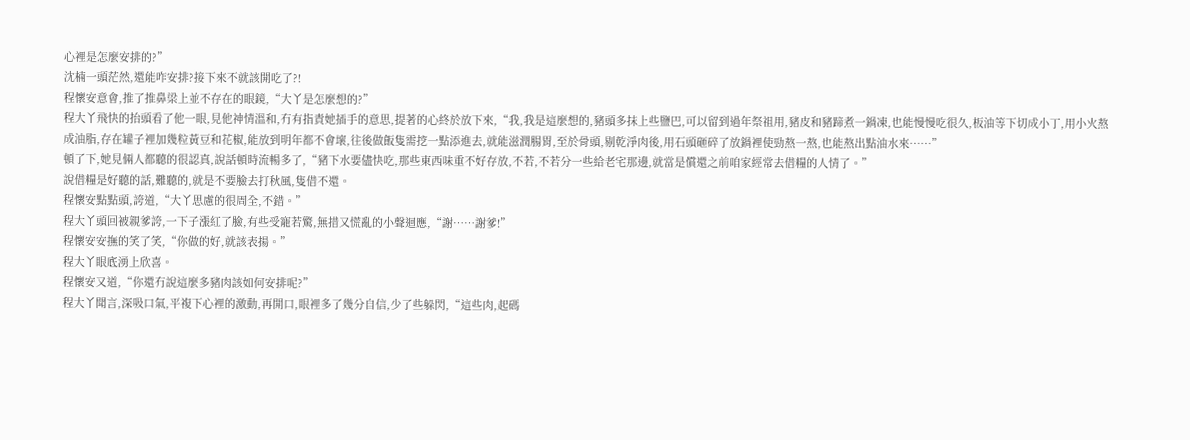心裡是怎麼安排的?”
沈楠一頭茫然,還能咋安排?接下來不就該開吃了?!
程懷安意會,推了推鼻梁上並不存在的眼鏡,“大丫是怎麼想的?”
程大丫飛快的抬頭看了他一眼,見他神情溫和,冇有指責她插手的意思,提著的心終於放下來,“我,我是這麼想的,豬頭多抹上些鹽巴,可以留到過年祭祖用,豬皮和豬蹄煮一鍋凍,也能慢慢吃很久,板油等下切成小丁,用小火熬成油脂,存在罐子裡加幾粒黃豆和花椒,能放到明年都不會壞,往後做飯隻需挖一點添進去,就能滋潤腸胃,至於骨頭,剔乾淨肉後,用石頭砸碎了放鍋裡使勁熬一熬,也能熬出點油水來……”
頓了下,她見倆人都聽的很認真,說話頓時流暢多了,“豬下水要儘快吃,那些東西味重不好存放,不若,不若分一些給老宅那邊,就當是償還之前咱家經常去借糧的人情了。”
說借糧是好聽的話,難聽的,就是不要臉去打秋風,隻借不還。
程懷安點點頭,誇道,“大丫思慮的很周全,不錯。”
程大丫頭回被親爹誇,一下子漲紅了臉,有些受寵若驚,無措又慌亂的小聲迴應,“謝……謝爹!”
程懷安安撫的笑了笑,“你做的好,就該表揚。”
程大丫眼底湧上欣喜。
程懷安又道,“你還冇說這麼多豬肉該如何安排呢?”
程大丫聞言,深吸口氣,平複下心裡的激動,再開口,眼裡多了幾分自信,少了些躲閃,“這些肉,起碼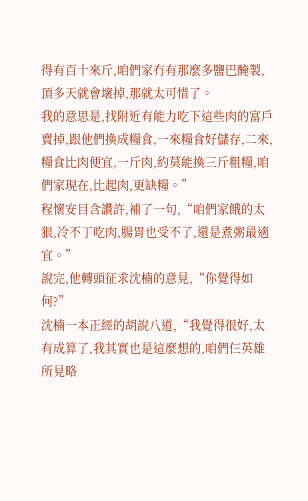得有百十來斤,咱們家冇有那麼多鹽巴醃製,頂多天就會壞掉,那就太可惜了。
我的意思是,找附近有能力吃下這些肉的富戶賣掉,跟他們換成糧食,一來糧食好儲存,二來,糧食比肉便宜,一斤肉,約莫能換三斤粗糧,咱們家現在,比起肉,更缺糧。”
程懷安目含讚許,補了一句,“咱們家餓的太狠,冷不丁吃肉,腸胃也受不了,還是煮粥最適宜。”
說完,他轉頭征求沈楠的意見,“你覺得如何?”
沈楠一本正經的胡說八道,“我覺得很好,太有成算了,我其實也是這麼想的,咱們仨英雄所見略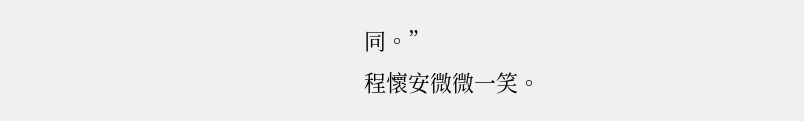同。”
程懷安微微一笑。